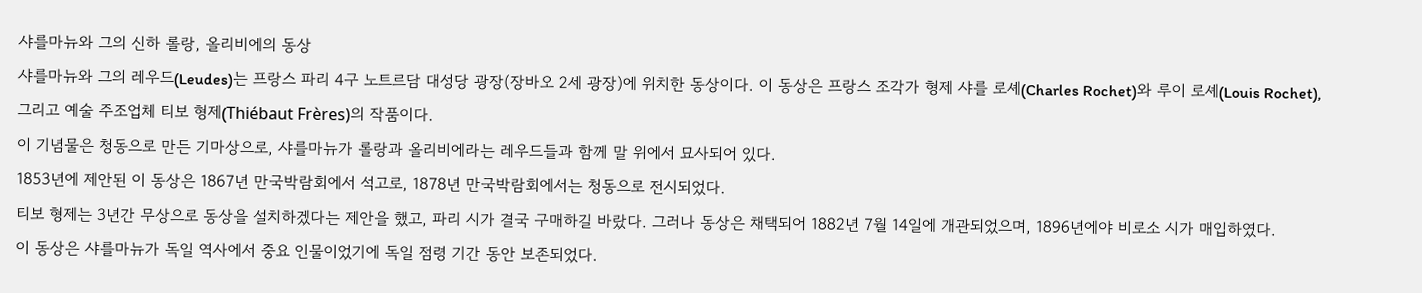샤를마뉴와 그의 신하 롤랑, 올리비에의 동상
샤를마뉴와 그의 레우드(Leudes)는 프랑스 파리 4구 노트르담 대성당 광장(장바오 2세 광장)에 위치한 동상이다. 이 동상은 프랑스 조각가 형제 샤를 로셰(Charles Rochet)와 루이 로셰(Louis Rochet), 그리고 예술 주조업체 티보 형제(Thiébaut Frères)의 작품이다.
이 기념물은 청동으로 만든 기마상으로, 샤를마뉴가 롤랑과 올리비에라는 레우드들과 함께 말 위에서 묘사되어 있다.
1853년에 제안된 이 동상은 1867년 만국박람회에서 석고로, 1878년 만국박람회에서는 청동으로 전시되었다.
티보 형제는 3년간 무상으로 동상을 설치하겠다는 제안을 했고, 파리 시가 결국 구매하길 바랐다. 그러나 동상은 채택되어 1882년 7월 14일에 개관되었으며, 1896년에야 비로소 시가 매입하였다.
이 동상은 샤를마뉴가 독일 역사에서 중요 인물이었기에 독일 점령 기간 동안 보존되었다.